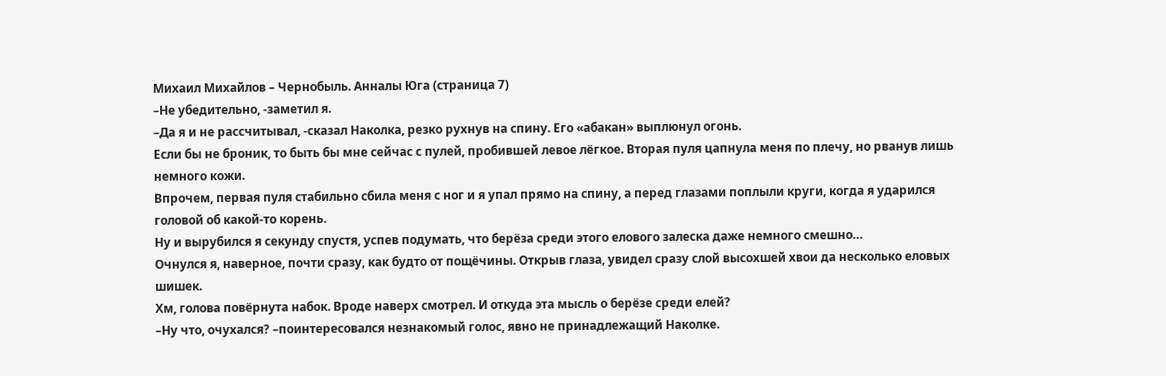Михаил Михайлов – Чернобыль. Анналы Юга (страница 7)
–Не убедительно, -заметил я.
–Да я и не рассчитывал, -сказал Наколка, резко рухнув на спину. Его «абакан» выплюнул огонь.
Если бы не броник, то быть бы мне сейчас с пулей, пробившей левое лёгкое. Вторая пуля цапнула меня по плечу, но рванув лишь немного кожи.
Впрочем, первая пуля стабильно сбила меня с ног и я упал прямо на спину, а перед глазами поплыли круги, когда я ударился головой об какой-то корень.
Ну и вырубился я секунду спустя, успев подумать, что берёза среди этого елового залеска даже немного смешно…
Очнулся я, наверное, почти сразу, как будто от пощёчины. Открыв глаза, увидел сразу слой высохшей хвои да несколько еловых шишек.
Хм, голова повёрнута набок. Вроде наверх смотрел. И откуда эта мысль о берёзе среди елей?
–Ну что, очухался? –поинтересовался незнакомый голос, явно не принадлежащий Наколке.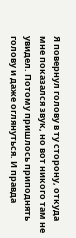Я повернул голову в ту сторону, откуда мне показался звук, но вот никого там не увидел. Потому пришлось приподнять голову и даже оглянуться. И правда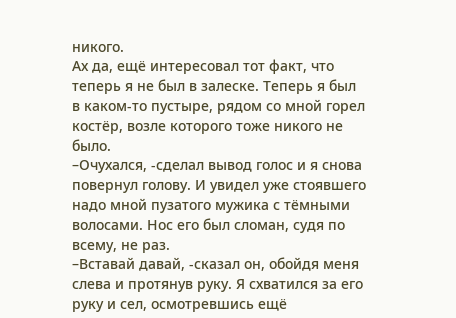никого.
Ах да, ещё интересовал тот факт, что теперь я не был в залеске. Теперь я был в каком-то пустыре, рядом со мной горел костёр, возле которого тоже никого не было.
–Очухался, -сделал вывод голос и я снова повернул голову. И увидел уже стоявшего надо мной пузатого мужика с тёмными волосами. Нос его был сломан, судя по всему, не раз.
–Вставай давай, -сказал он, обойдя меня слева и протянув руку. Я схватился за его руку и сел, осмотревшись ещё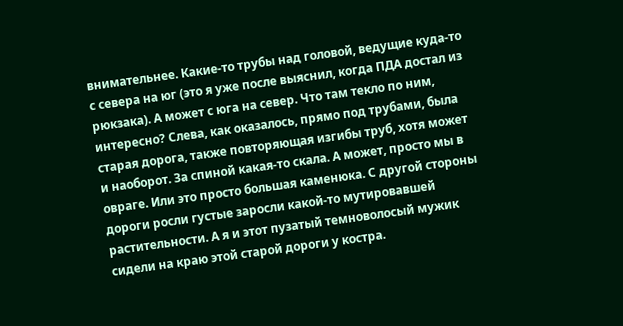внимательнее. Какие-то трубы над головой, ведущие куда-то с севера на юг (это я уже после выяснил, когда ПДА достал из рюкзака). А может с юга на север. Что там текло по ним, интересно? Слева, как оказалось, прямо под трубами, была старая дорога, также повторяющая изгибы труб, хотя может и наоборот. За спиной какая-то скала. А может, просто мы в овраге. Или это просто большая каменюка. С другой стороны дороги росли густые заросли какой-то мутировавшей растительности. А я и этот пузатый темноволосый мужик сидели на краю этой старой дороги у костра.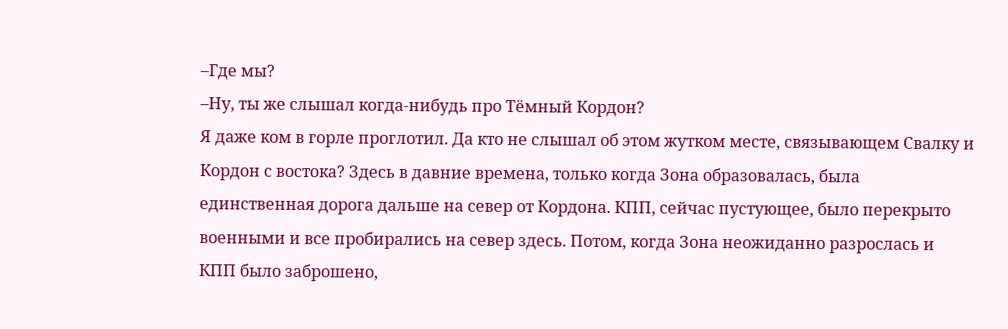–Где мы?
–Ну, ты же слышал когда-нибудь про Тёмный Кордон?
Я даже ком в горле проглотил. Да кто не слышал об этом жутком месте, связывающем Свалку и Кордон с востока? Здесь в давние времена, только когда Зона образовалась, была единственная дорога дальше на север от Кордона. КПП, сейчас пустующее, было перекрыто военными и все пробирались на север здесь. Потом, когда Зона неожиданно разрослась и КПП было заброшено,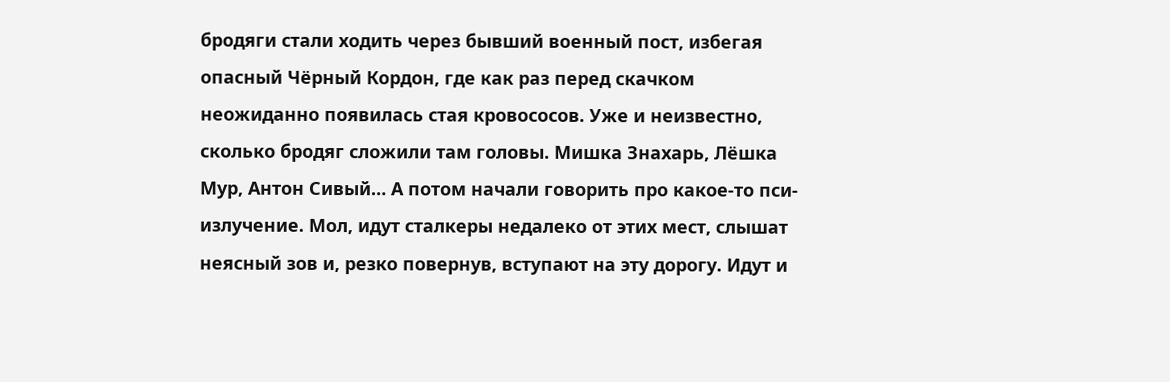бродяги стали ходить через бывший военный пост, избегая опасный Чёрный Кордон, где как раз перед скачком неожиданно появилась стая кровососов. Уже и неизвестно, сколько бродяг сложили там головы. Мишка Знахарь, Лёшка Мур, Антон Сивый… А потом начали говорить про какое-то пси-излучение. Мол, идут сталкеры недалеко от этих мест, слышат неясный зов и, резко повернув, вступают на эту дорогу. Идут и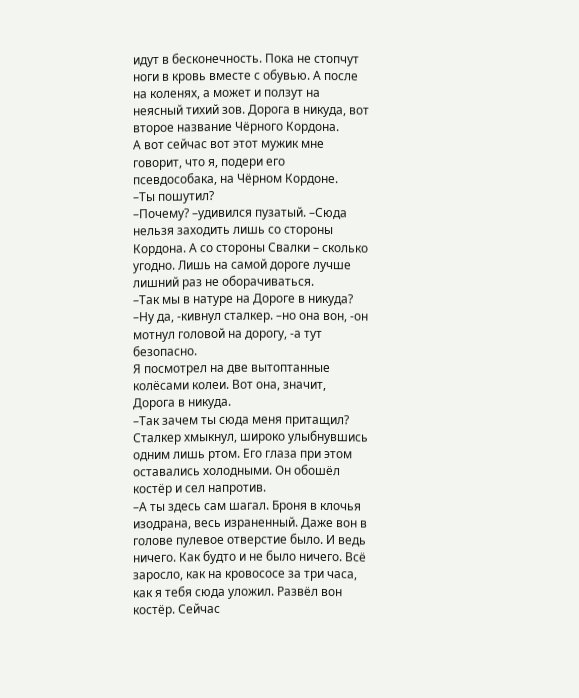идут в бесконечность. Пока не стопчут ноги в кровь вместе с обувью. А после на коленях, а может и ползут на неясный тихий зов. Дорога в никуда, вот второе название Чёрного Кордона.
А вот сейчас вот этот мужик мне говорит, что я, подери его псевдособака, на Чёрном Кордоне.
–Ты пошутил?
–Почему? –удивился пузатый. –Сюда нельзя заходить лишь со стороны Кордона. А со стороны Свалки – сколько угодно. Лишь на самой дороге лучше лишний раз не оборачиваться.
–Так мы в натуре на Дороге в никуда?
–Ну да, -кивнул сталкер. –но она вон, -он мотнул головой на дорогу, -а тут безопасно.
Я посмотрел на две вытоптанные колёсами колеи. Вот она, значит, Дорога в никуда.
–Так зачем ты сюда меня притащил?
Сталкер хмыкнул, широко улыбнувшись одним лишь ртом. Его глаза при этом оставались холодными. Он обошёл костёр и сел напротив.
–А ты здесь сам шагал. Броня в клочья изодрана, весь израненный. Даже вон в голове пулевое отверстие было. И ведь ничего. Как будто и не было ничего. Всё заросло, как на кровососе за три часа, как я тебя сюда уложил. Развёл вон костёр. Сейчас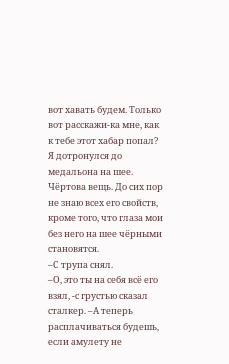вот хавать будем. Только вот расскажи-ка мне, как к тебе этот хабар попал?
Я дотронулся до медальона на шее. Чёртова вещь. До сих пор не знаю всех его свойств, кроме того, что глаза мои без него на шее чёрными становятся.
–С трупа снял.
–О, это ты на себя всё его взял, -с грустью сказал сталкер. –А теперь расплачиваться будешь, если амулету не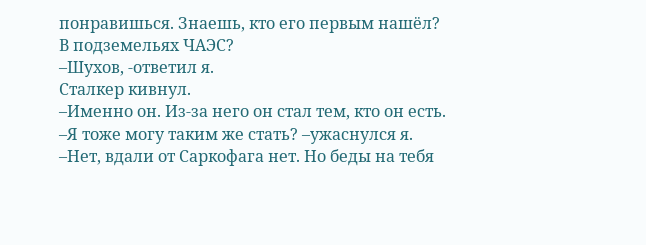понравишься. Знаешь, кто его первым нашёл? В подземельях ЧАЭС?
–Шухов, -ответил я.
Сталкер кивнул.
–Именно он. Из-за него он стал тем, кто он есть.
–Я тоже могу таким же стать? –ужаснулся я.
–Нет, вдали от Саркофага нет. Но беды на тебя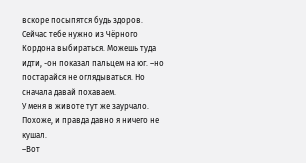вскоре посыпятся будь здоров. Сейчас тебе нужно из Чёрного Кордона выбираться. Можешь туда идти, -он показал пальцем на юг. –но постарайся не оглядываться. Но сначала давай похаваем.
У меня в животе тут же заурчало. Похоже, и правда давно я ничего не кушал.
–Вот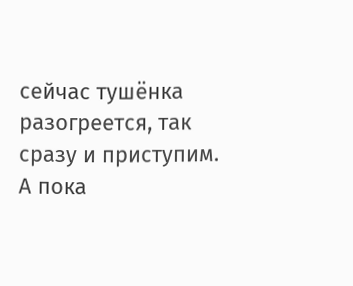сейчас тушёнка разогреется, так сразу и приступим. А пока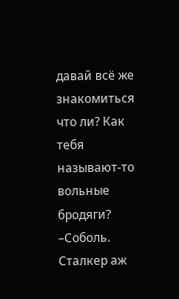давай всё же знакомиться что ли? Как тебя называют-то вольные бродяги?
–Соболь.
Сталкер аж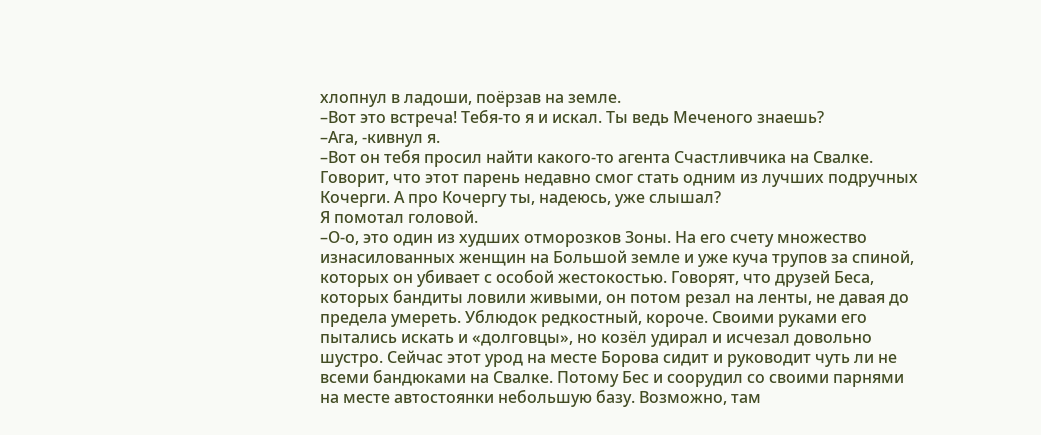хлопнул в ладоши, поёрзав на земле.
–Вот это встреча! Тебя-то я и искал. Ты ведь Меченого знаешь?
–Ага, -кивнул я.
–Вот он тебя просил найти какого-то агента Счастливчика на Свалке. Говорит, что этот парень недавно смог стать одним из лучших подручных Кочерги. А про Кочергу ты, надеюсь, уже слышал?
Я помотал головой.
–О-о, это один из худших отморозков Зоны. На его счету множество изнасилованных женщин на Большой земле и уже куча трупов за спиной, которых он убивает с особой жестокостью. Говорят, что друзей Беса, которых бандиты ловили живыми, он потом резал на ленты, не давая до предела умереть. Ублюдок редкостный, короче. Своими руками его пытались искать и «долговцы», но козёл удирал и исчезал довольно шустро. Сейчас этот урод на месте Борова сидит и руководит чуть ли не всеми бандюками на Свалке. Потому Бес и соорудил со своими парнями на месте автостоянки небольшую базу. Возможно, там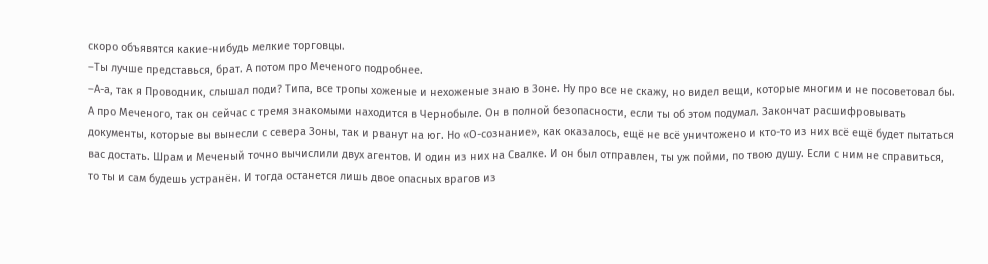скоро объявятся какие-нибудь мелкие торговцы.
–Ты лучше представься, брат. А потом про Меченого подробнее.
–А-а, так я Проводник, слышал поди? Типа, все тропы хоженые и нехоженые знаю в Зоне. Ну про все не скажу, но видел вещи, которые многим и не посоветовал бы. А про Меченого, так он сейчас с тремя знакомыми находится в Чернобыле. Он в полной безопасности, если ты об этом подумал. Закончат расшифровывать документы, которые вы вынесли с севера Зоны, так и рванут на юг. Но «О-сознание», как оказалось, ещё не всё уничтожено и кто-то из них всё ещё будет пытаться вас достать. Шрам и Меченый точно вычислили двух агентов. И один из них на Свалке. И он был отправлен, ты уж пойми, по твою душу. Если с ним не справиться, то ты и сам будешь устранён. И тогда останется лишь двое опасных врагов из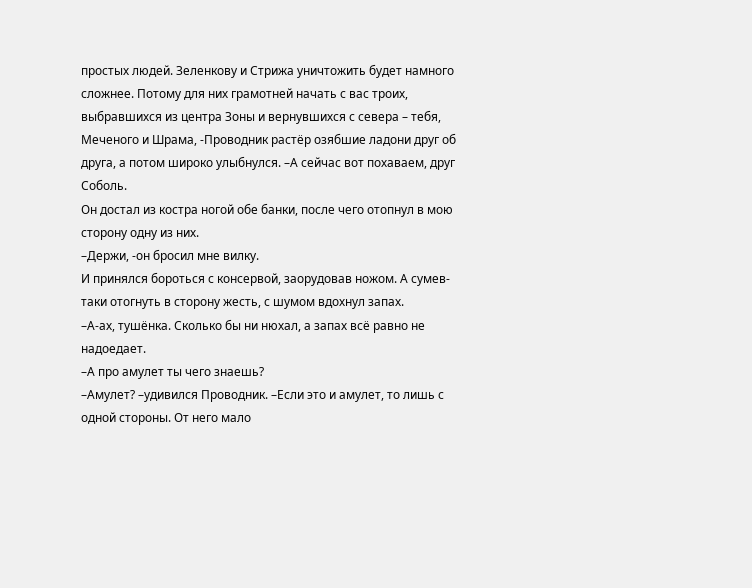простых людей. Зеленкову и Стрижа уничтожить будет намного сложнее. Потому для них грамотней начать с вас троих, выбравшихся из центра Зоны и вернувшихся с севера – тебя, Меченого и Шрама, -Проводник растёр озябшие ладони друг об друга, а потом широко улыбнулся. –А сейчас вот похаваем, друг Соболь.
Он достал из костра ногой обе банки, после чего отопнул в мою сторону одну из них.
–Держи, -он бросил мне вилку.
И принялся бороться с консервой, заорудовав ножом. А сумев-таки отогнуть в сторону жесть, с шумом вдохнул запах.
–А-ах, тушёнка. Сколько бы ни нюхал, а запах всё равно не надоедает.
–А про амулет ты чего знаешь?
–Амулет? –удивился Проводник. –Если это и амулет, то лишь с одной стороны. От него мало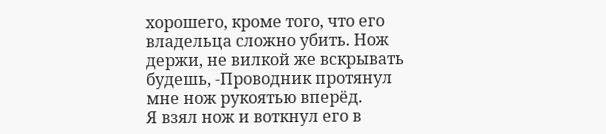хорошего, кроме того, что его владельца сложно убить. Нож держи, не вилкой же вскрывать будешь, -Проводник протянул мне нож рукоятью вперёд.
Я взял нож и воткнул его в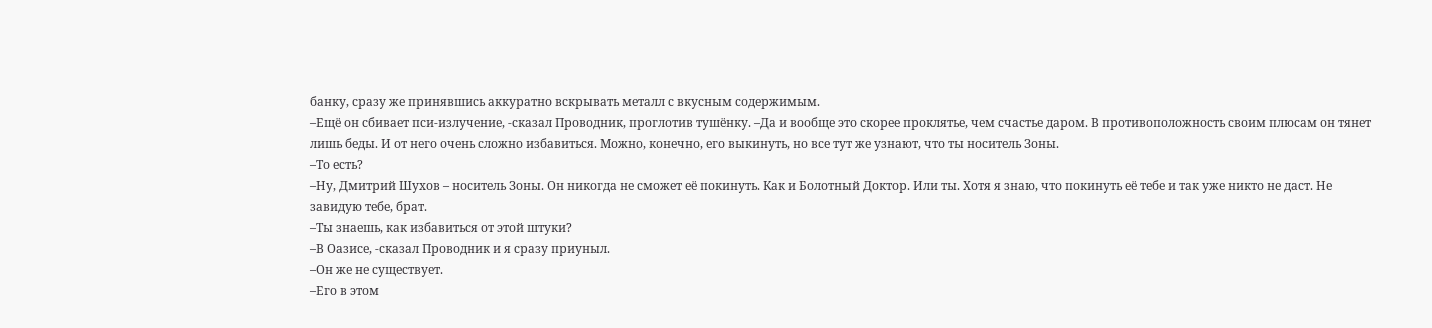банку, сразу же принявшись аккуратно вскрывать металл с вкусным содержимым.
–Ещё он сбивает пси-излучение, -сказал Проводник, проглотив тушёнку. –Да и вообще это скорее проклятье, чем счастье даром. В противоположность своим плюсам он тянет лишь беды. И от него очень сложно избавиться. Можно, конечно, его выкинуть, но все тут же узнают, что ты носитель Зоны.
–То есть?
–Ну, Дмитрий Шухов – носитель Зоны. Он никогда не сможет её покинуть. Как и Болотный Доктор. Или ты. Хотя я знаю, что покинуть её тебе и так уже никто не даст. Не завидую тебе, брат.
–Ты знаешь, как избавиться от этой штуки?
–В Оазисе, -сказал Проводник и я сразу приуныл.
–Он же не существует.
–Его в этом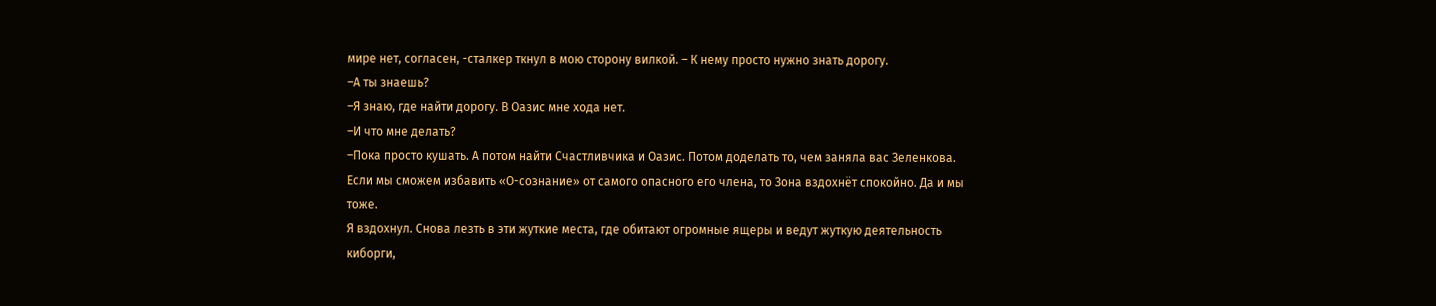мире нет, согласен, -сталкер ткнул в мою сторону вилкой. – К нему просто нужно знать дорогу.
–А ты знаешь?
–Я знаю, где найти дорогу. В Оазис мне хода нет.
–И что мне делать?
–Пока просто кушать. А потом найти Счастливчика и Оазис. Потом доделать то, чем заняла вас Зеленкова. Если мы сможем избавить «О-сознание» от самого опасного его члена, то Зона вздохнёт спокойно. Да и мы тоже.
Я вздохнул. Снова лезть в эти жуткие места, где обитают огромные ящеры и ведут жуткую деятельность киборги,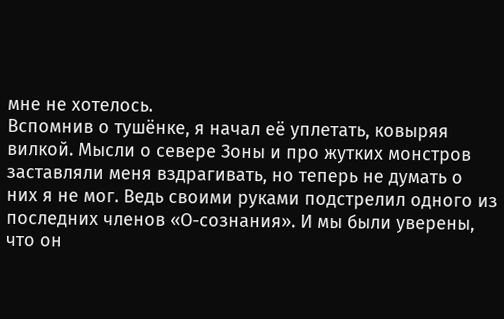мне не хотелось.
Вспомнив о тушёнке, я начал её уплетать, ковыряя вилкой. Мысли о севере Зоны и про жутких монстров заставляли меня вздрагивать, но теперь не думать о них я не мог. Ведь своими руками подстрелил одного из последних членов «О-сознания». И мы были уверены, что он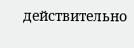действительно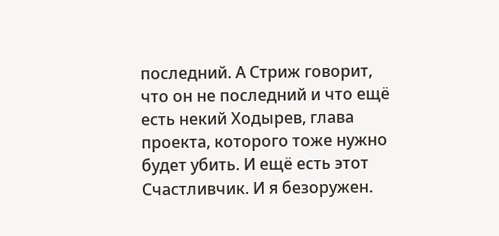последний. А Стриж говорит, что он не последний и что ещё есть некий Ходырев, глава проекта, которого тоже нужно будет убить. И ещё есть этот Счастливчик. И я безоружен.